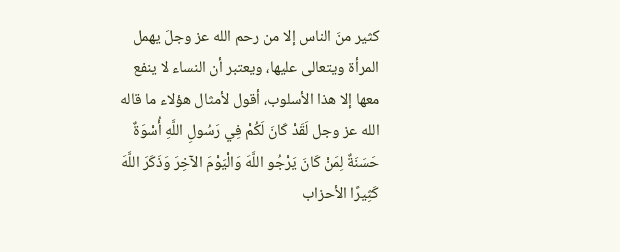كثير منَ الناس إلا من رحم الله عز وجلَ يهمل المرأة ويتعالى عليها، ويعتبر أن النساء لا ينفع معها إلا هذا الأسلوب، أقول لأمثال هؤلاء ما قاله الله عز وجل لَقَدْ كَانَ لَكُمْ فِي رَسُولِ اللَّهِ أُسْوَةٌ حَسَنَةٌ لِمَنْ كَانَ يَرْجُو اللَّهَ وَالْيَوْمَ الآخِرَ وَذَكَرَ اللَّهَ كَثِيرًا الأحزاب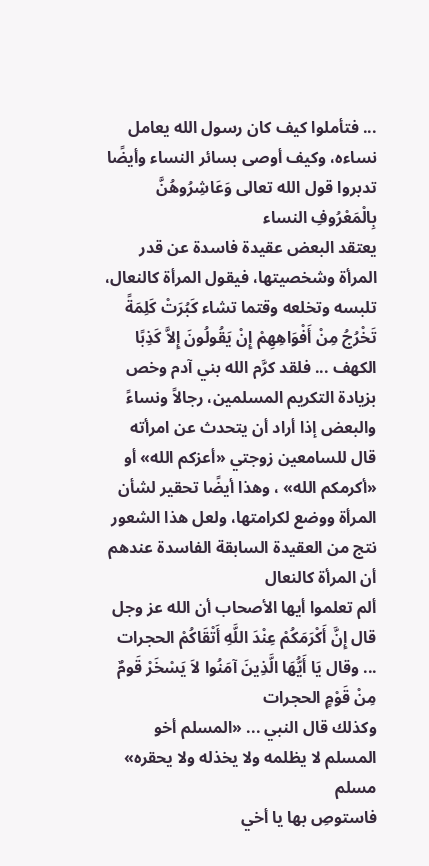... فتأملوا كيف كان رسول الله يعامل نساءه، وكيف أوصى بسائر النساء وأيضًا تدبروا قول الله تعالى وَعَاشِرُوهُنَّ بِالْمَعْرُوفِ النساء
يعتقد البعض عقيدة فاسدة عن قدر المرأة وشخصيتها، فيقول المرأة كالنعال، تلبسه وتخلعه وقتما تشاء كَبُرَتْ كَلِمَةً تَخْرُجُ مِنْ أَفْوَاهِهِمْ إِنْ يَقُولُونَ إِلاَّ كَذِبًا الكهف ... فلقد كرَّم الله بني آدم وخص بزيادة التكريم المسلمين، رجالاً ونساءً
والبعض إذا أراد أن يتحدث عن امرأته قال للسامعين زوجتي «أعزكم الله» أو «أكرمكم الله» ، وهذا أيضًا تحقير لشأن المرأة ووضع لكرامتها، ولعل هذا الشعور نتج من العقيدة السابقة الفاسدة عندهم أن المرأة كالنعال
ألم تعلموا أيها الأصحاب أن الله عز وجل قال إِنَّ أَكْرَمَكُمْ عِنْدَ اللَّهِ أَتْقَاكُمْ الحجرات ... وقال يَا أَيُّهَا الَّذِينَ آمَنُوا لاَ يَسْخَرْ قَومٌ مِنْ قَوْمٍ الحجرات
وكذلك قال النبي ... «المسلم أخو المسلم لا يظلمه ولا يخذله ولا يحقره» مسلم
فاستوصِ بها يا أخي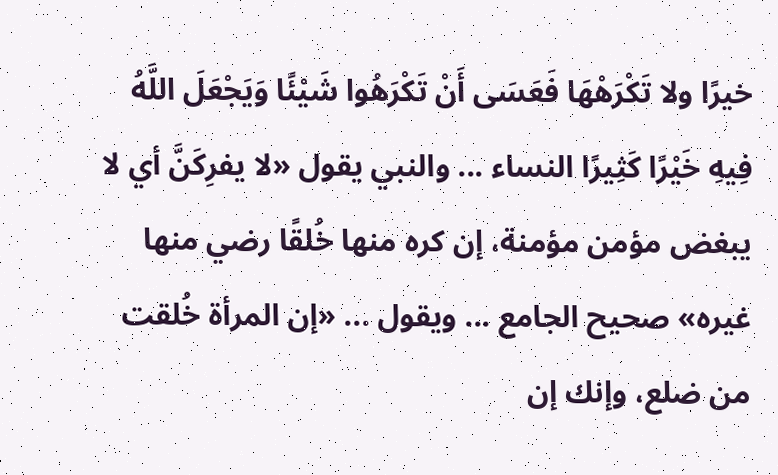خيرًا ولا تَكْرَهْهَا فَعَسَى أَنْ تَكْرَهُوا شَيْئًا وَيَجْعَلَ اللَّهُ فِيهِ خَيْرًا كَثِيرًا النساء ... والنبي يقول «لا يفرِكَنَّ أي لا يبغض مؤمن مؤمنة، إن كره منها خُلقًا رضي منها غيره» صحيح الجامع ... ويقول ... «إن المرأة خُلقت من ضلع، وإنك إن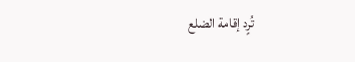تُرٍد إقامة الضلع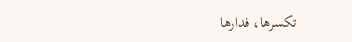تكسرها، فدارها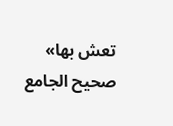تعش بها» صحيح الجامع